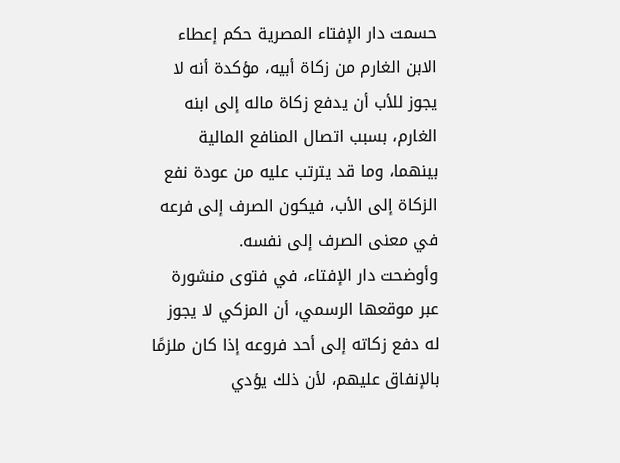حسمت دار الإفتاء المصرية حكم إعطاء الابن الغارم من زكاة أبيه، مؤكدة أنه لا يجوز للأب أن يدفع زكاة ماله إلى ابنه الغارم، بسبب اتصال المنافع المالية بينهما، وما قد يترتب عليه من عودة نفع الزكاة إلى الأب، فيكون الصرف إلى فرعه في معنى الصرف إلى نفسه.
وأوضحت دار الإفتاء، في فتوى منشورة عبر موقعها الرسمي، أن المزكي لا يجوز له دفع زكاته إلى أحد فروعه إذا كان ملزمًا بالإنفاق عليهم، لأن ذلك يؤدي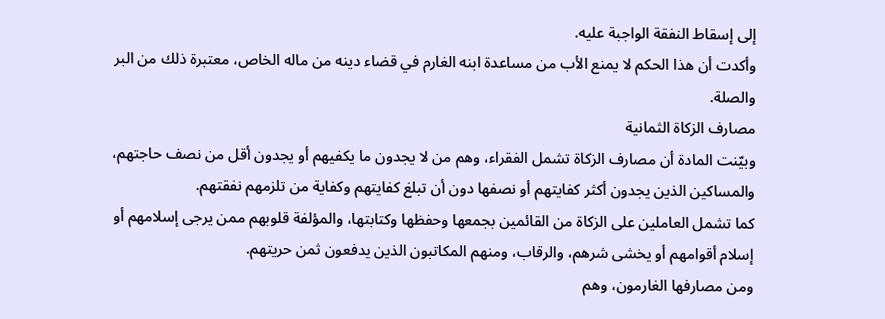إلى إسقاط النفقة الواجبة عليه.
وأكدت أن هذا الحكم لا يمنع الأب من مساعدة ابنه الغارم في قضاء دينه من ماله الخاص، معتبرة ذلك من البر والصلة.
مصارف الزكاة الثمانية
وبيّنت المادة أن مصارف الزكاة تشمل الفقراء، وهم من لا يجدون ما يكفيهم أو يجدون أقل من نصف حاجتهم، والمساكين الذين يجدون أكثر كفايتهم أو نصفها دون أن تبلغ كفايتهم وكفاية من تلزمهم نفقتهم.
كما تشمل العاملين على الزكاة من القائمين بجمعها وحفظها وكتابتها، والمؤلفة قلوبهم ممن يرجى إسلامهم أو إسلام أقوامهم أو يخشى شرهم، والرقاب، ومنهم المكاتبون الذين يدفعون ثمن حريتهم.
ومن مصارفها الغارمون، وهم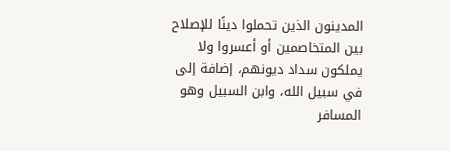المدينون الذين تحملوا دينًا للإصلاح بين المتخاصمين أو أعسروا ولا يملكون سداد ديونهم، إضافة إلى في سبيل الله، وابن السبيل وهو المسافر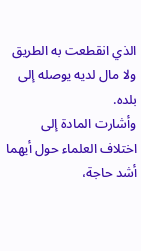الذي انقطعت به الطريق ولا مال لديه يوصله إلى بلده.
وأشارت المادة إلى اختلاف العلماء حول أيهما أشد حاجة،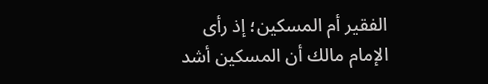الفقير أم المسكين؛ إذ رأى الإمام مالك أن المسكين أشد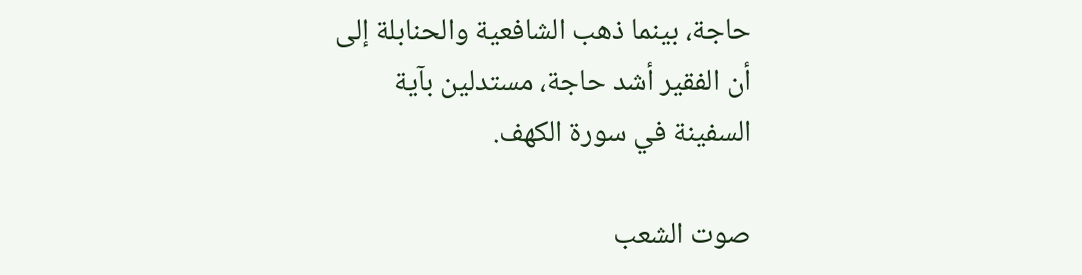حاجة، بينما ذهب الشافعية والحنابلة إلى أن الفقير أشد حاجة، مستدلين بآية السفينة في سورة الكهف.

صوت الشعب